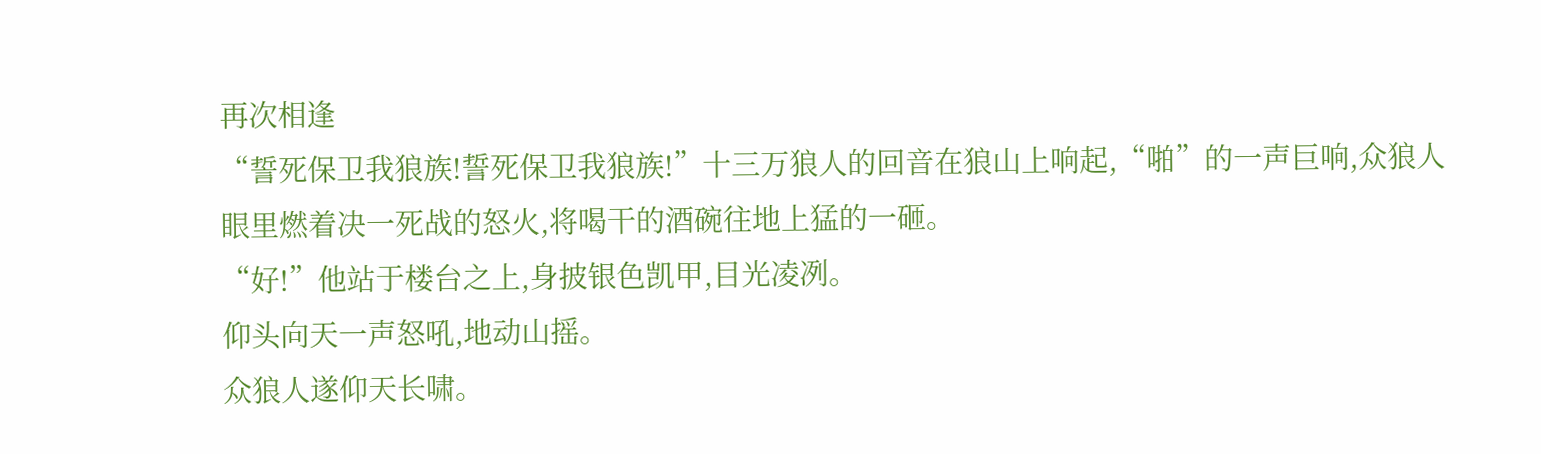再次相逢
“誓死保卫我狼族!誓死保卫我狼族!”十三万狼人的回音在狼山上响起,“啪”的一声巨响,众狼人眼里燃着决一死战的怒火,将喝干的酒碗往地上猛的一砸。
“好!”他站于楼台之上,身披银色凯甲,目光凌冽。
仰头向天一声怒吼,地动山摇。
众狼人遂仰天长啸。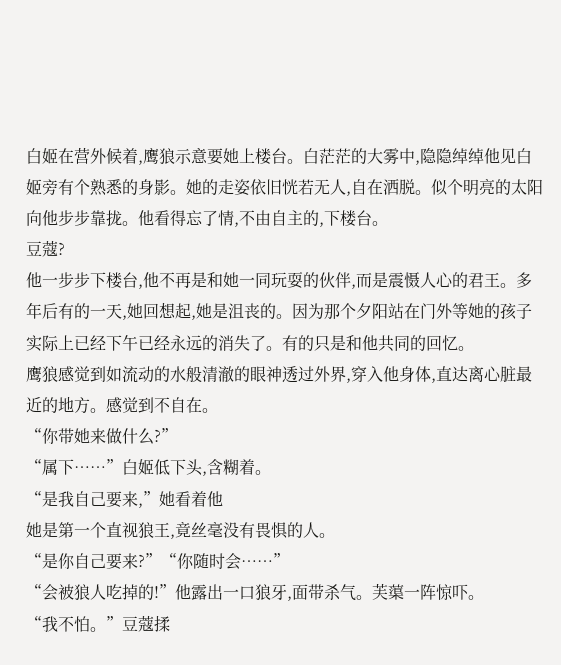白姬在营外候着,鹰狼示意要她上楼台。白茫茫的大雾中,隐隐绰绰他见白姬旁有个熟悉的身影。她的走姿依旧恍若无人,自在洒脱。似个明亮的太阳向他步步靠拢。他看得忘了情,不由自主的,下楼台。
豆蔻?
他一步步下楼台,他不再是和她一同玩耍的伙伴,而是震慑人心的君王。多年后有的一天,她回想起,她是沮丧的。因为那个夕阳站在门外等她的孩子实际上已经下午已经永远的消失了。有的只是和他共同的回忆。
鹰狼感觉到如流动的水般清澈的眼神透过外界,穿入他身体,直达离心脏最近的地方。感觉到不自在。
“你带她来做什么?”
“属下……”白姬低下头,含糊着。
“是我自己要来,”她看着他
她是第一个直视狼王,竟丝毫没有畏惧的人。
“是你自己要来?”“你随时会……”
“会被狼人吃掉的!”他露出一口狼牙,面带杀气。芙蕖一阵惊吓。
“我不怕。”豆蔻揉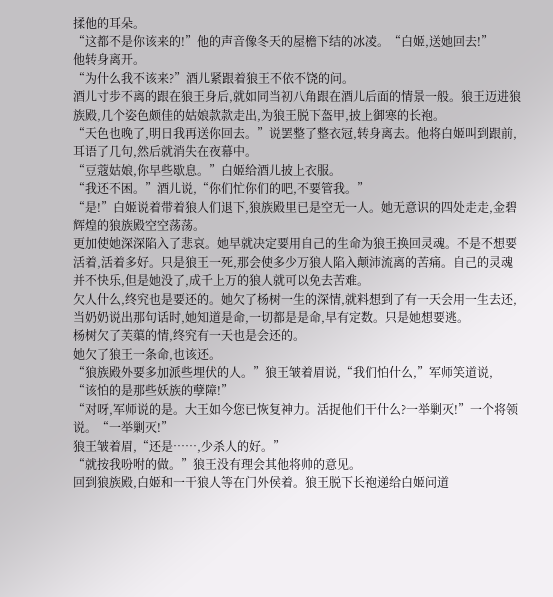揉他的耳朵。
“这都不是你该来的!”他的声音像冬天的屋檐下结的冰凌。“白姬,送她回去!”
他转身离开。
“为什么我不该来?”酒儿紧跟着狼王不依不饶的问。
酒儿寸步不离的跟在狼王身后,就如同当初八角跟在酒儿后面的情景一般。狼王迈进狼族殿,几个姿色颇佳的姑娘款款走出,为狼王脱下盔甲,披上御寒的长袍。
“天色也晚了,明日我再送你回去。”说罢整了整衣冠,转身离去。他将白姬叫到跟前,耳语了几句,然后就消失在夜幕中。
“豆蔻姑娘,你早些歇息。”白姬给酒儿披上衣服。
“我还不困。”酒儿说,“你们忙你们的吧,不要管我。”
“是!”白姬说着带着狼人们退下,狼族殿里已是空无一人。她无意识的四处走走,金碧辉煌的狼族殿空空荡荡。
更加使她深深陷入了悲哀。她早就决定要用自己的生命为狼王换回灵魂。不是不想要活着,活着多好。只是狼王一死,那会使多少万狼人陷入颠沛流离的苦痛。自己的灵魂并不快乐,但是她没了,成千上万的狼人就可以免去苦难。
欠人什么,终究也是要还的。她欠了杨树一生的深情,就料想到了有一天会用一生去还,当奶奶说出那句话时,她知道是命,一切都是是命,早有定数。只是她想要逃。
杨树欠了芙蕖的情,终究有一天也是会还的。
她欠了狼王一条命,也该还。
“狼族殿外要多加派些埋伏的人。”狼王皱着眉说,“我们怕什么,”军师笑道说,
“该怕的是那些妖族的孽障!”
“对呀,军师说的是。大王如今您已恢复神力。活捉他们干什么?一举剿灭!”一个将领说。“一举剿灭!”
狼王皱着眉,“还是……,少杀人的好。”
“就按我吩咐的做。”狼王没有理会其他将帅的意见。
回到狼族殿,白姬和一干狼人等在门外侯着。狼王脱下长袍递给白姬问道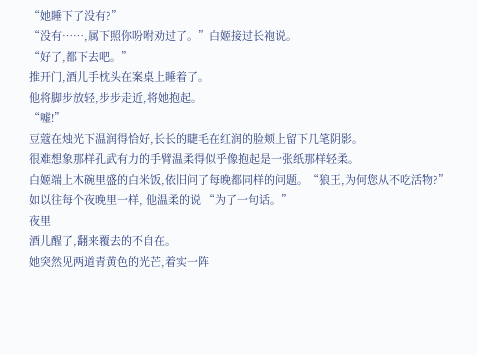“她睡下了没有?”
“没有……,属下照你吩咐劝过了。”白姬接过长袍说。
“好了,都下去吧。”
推开门,酒儿手枕头在案桌上睡着了。
他将脚步放轻,步步走近,将她抱起。
“嘘!”
豆蔻在烛光下温润得恰好,长长的睫毛在红润的脸颊上留下几笔阴影。
很难想象那样孔武有力的手臂温柔得似乎像抱起是一张纸那样轻柔。
白姬端上木碗里盛的白米饭,依旧问了每晚都同样的问题。“狼王,为何您从不吃活物?”
如以往每个夜晚里一样, 他温柔的说 “为了一句话。”
夜里
酒儿醒了,翻来覆去的不自在。
她突然见两道青黄色的光芒,着实一阵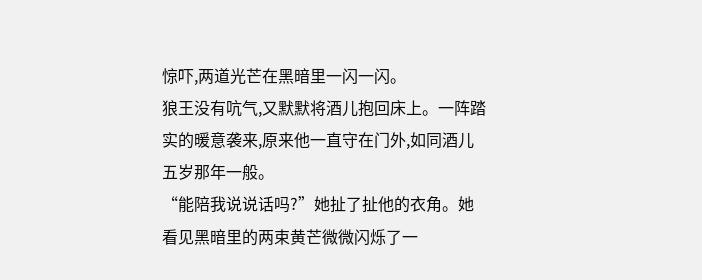惊吓,两道光芒在黑暗里一闪一闪。
狼王没有吭气,又默默将酒儿抱回床上。一阵踏实的暖意袭来,原来他一直守在门外,如同酒儿五岁那年一般。
“能陪我说说话吗?”她扯了扯他的衣角。她看见黑暗里的两束黄芒微微闪烁了一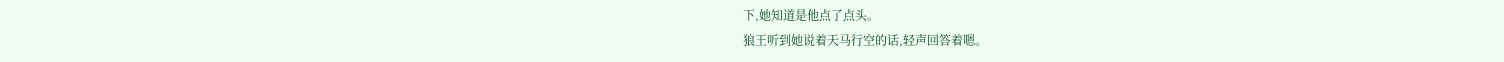下,她知道是他点了点头。
狼王听到她说着天马行空的话,轻声回答着嗯。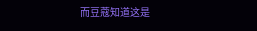而豆蔻知道这是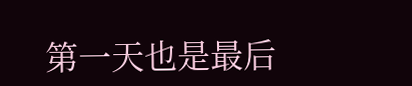第一天也是最后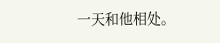一天和他相处。